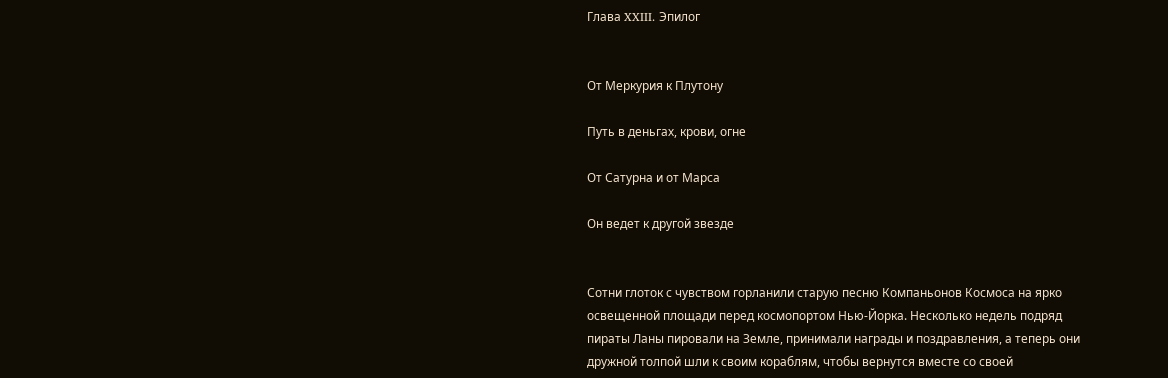Глава XXIII. Эпилог


От Меркурия к Плутону

Путь в деньгах, крови, огне

От Сатурна и от Марса

Он ведет к другой звезде


Сотни глоток с чувством горланили старую песню Компаньонов Космоса на ярко освещенной площади перед космопортом Нью-Йорка. Несколько недель подряд пираты Ланы пировали на Земле, принимали награды и поздравления, а теперь они дружной толпой шли к своим кораблям, чтобы вернутся вместе со своей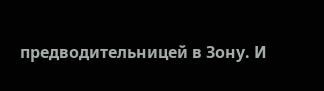предводительницей в Зону. И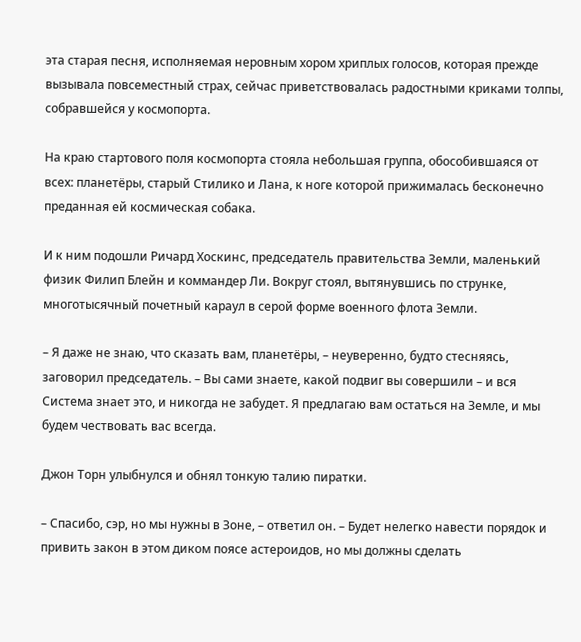эта старая песня, исполняемая неровным хором хриплых голосов, которая прежде вызывала повсеместный страх, сейчас приветствовалась радостными криками толпы, собравшейся у космопорта.

На краю стартового поля космопорта стояла небольшая группа, обособившаяся от всех: планетёры, старый Стилико и Лана, к ноге которой прижималась бесконечно преданная ей космическая собака.

И к ним подошли Ричард Хоскинс, председатель правительства Земли, маленький физик Филип Блейн и коммандер Ли. Вокруг стоял, вытянувшись по струнке, многотысячный почетный караул в серой форме военного флота Земли.

– Я даже не знаю, что сказать вам, планетёры, – неуверенно, будто стесняясь, заговорил председатель. – Вы сами знаете, какой подвиг вы совершили – и вся Система знает это, и никогда не забудет. Я предлагаю вам остаться на Земле, и мы будем чествовать вас всегда.

Джон Торн улыбнулся и обнял тонкую талию пиратки.

– Спасибо, сэр, но мы нужны в Зоне, – ответил он. – Будет нелегко навести порядок и привить закон в этом диком поясе астероидов, но мы должны сделать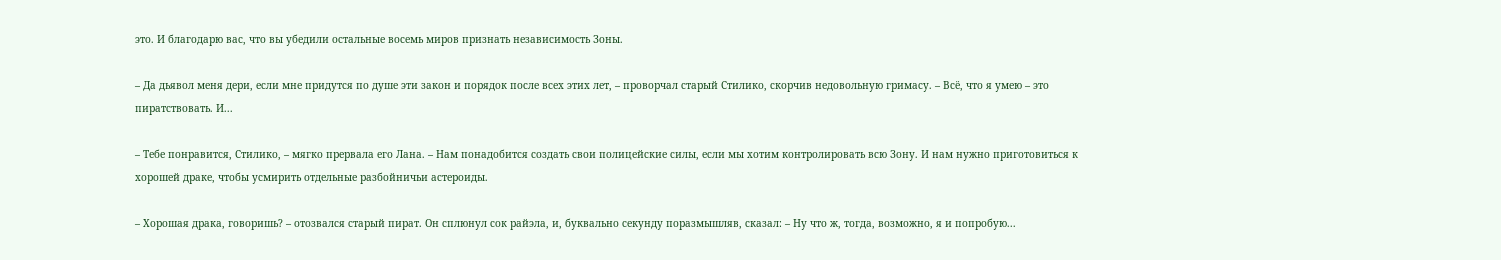это. И благодарю вас, что вы убедили остальные восемь миров признать независимость Зоны.

– Да дьявол меня дери, если мне придутся по душе эти закон и порядок после всех этих лет, – проворчал старый Стилико, скорчив недовольную гримасу. – Всё, что я умею – это пиратствовать. И...

– Тебе понравится, Стилико, – мягко прервала его Лана. – Нам понадобится создать свои полицейские силы, если мы хотим контролировать всю Зону. И нам нужно приготовиться к хорошей драке, чтобы усмирить отдельные разбойничьи астероиды.

– Хорошая драка, говоришь? – отозвался старый пират. Он сплюнул сок райэла, и, буквально секунду поразмышляв, сказал: – Ну что ж, тогда, возможно, я и попробую...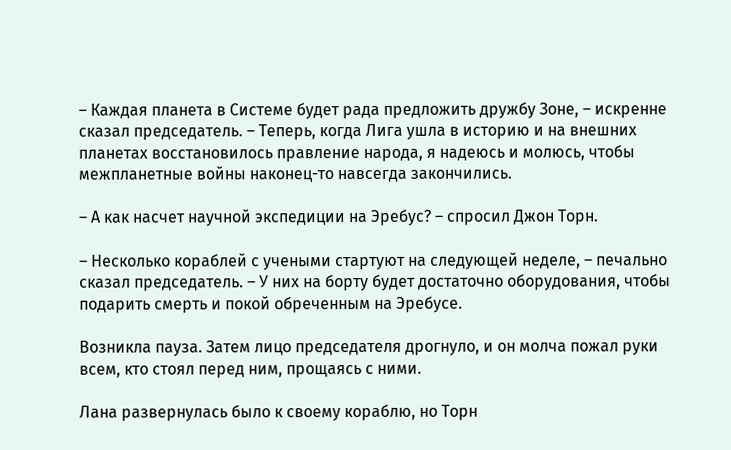– Каждая планета в Системе будет рада предложить дружбу Зоне, – искренне сказал председатель. – Теперь, когда Лига ушла в историю и на внешних планетах восстановилось правление народа, я надеюсь и молюсь, чтобы межпланетные войны наконец-то навсегда закончились.

– А как насчет научной экспедиции на Эребус? – спросил Джон Торн.

– Несколько кораблей с учеными стартуют на следующей неделе, – печально сказал председатель. – У них на борту будет достаточно оборудования, чтобы подарить смерть и покой обреченным на Эребусе.

Возникла пауза. Затем лицо председателя дрогнуло, и он молча пожал руки всем, кто стоял перед ним, прощаясь с ними.

Лана развернулась было к своему кораблю, но Торн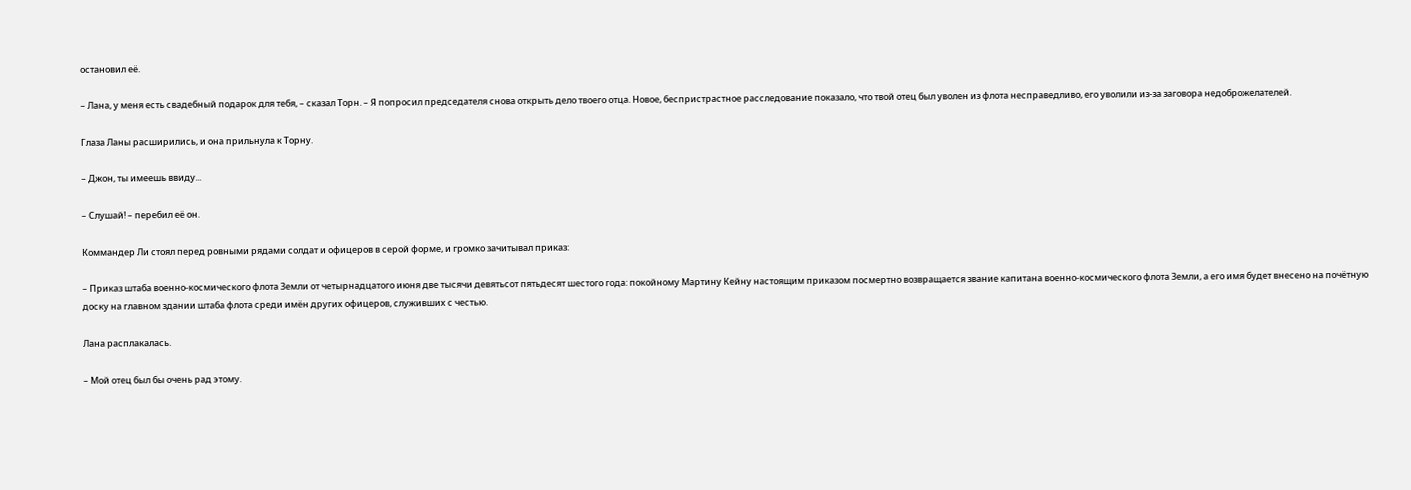остановил её.

– Лана, у меня есть свадебный подарок для тебя, – сказал Торн. – Я попросил председателя снова открыть дело твоего отца. Новое, беспристрастное расследование показало, что твой отец был уволен из флота несправедливо, его уволили из-за заговора недоброжелателей.

Глаза Ланы расширились, и она прильнула к Торну.

– Джон, ты имеешь ввиду...

– Слушай! – перебил её он.

Коммандер Ли стоял перед ровными рядами солдат и офицеров в серой форме, и громко зачитывал приказ:

– Приказ штаба военно-космического флота Земли от четырнадцатого июня две тысячи девятьсот пятьдесят шестого года: покойному Мартину Кейну настоящим приказом посмертно возвращается звание капитана военно-космического флота Земли, а его имя будет внесено на почётную доску на главном здании штаба флота среди имён других офицеров, служивших с честью.

Лана расплакалась.

– Мой отец был бы очень рад этому.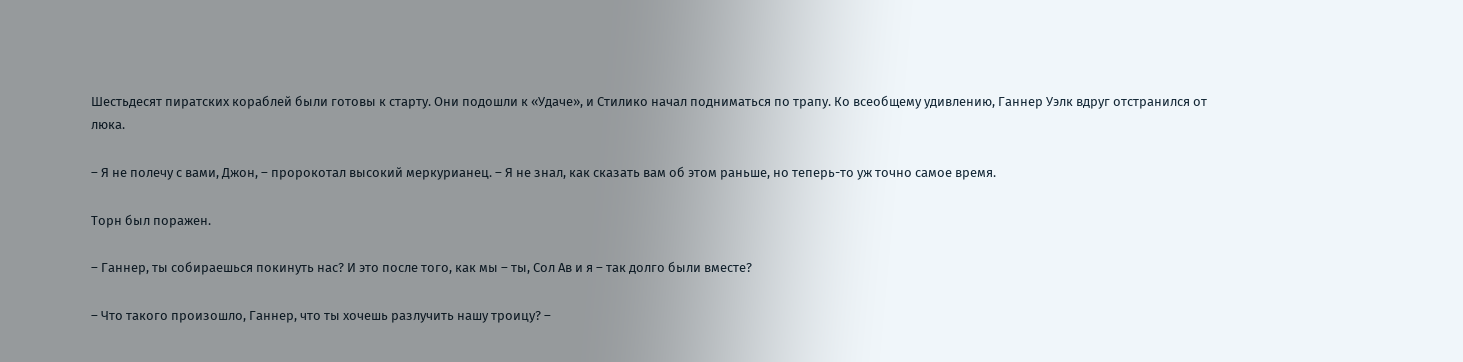Шестьдесят пиратских кораблей были готовы к старту. Они подошли к «Удаче», и Стилико начал подниматься по трапу. Ко всеобщему удивлению, Ганнер Уэлк вдруг отстранился от люка.

– Я не полечу с вами, Джон, – пророкотал высокий меркурианец. – Я не знал, как сказать вам об этом раньше, но теперь-то уж точно самое время.

Торн был поражен.

– Ганнер, ты собираешься покинуть нас? И это после того, как мы – ты, Сол Ав и я – так долго были вместе?

– Что такого произошло, Ганнер, что ты хочешь разлучить нашу троицу? –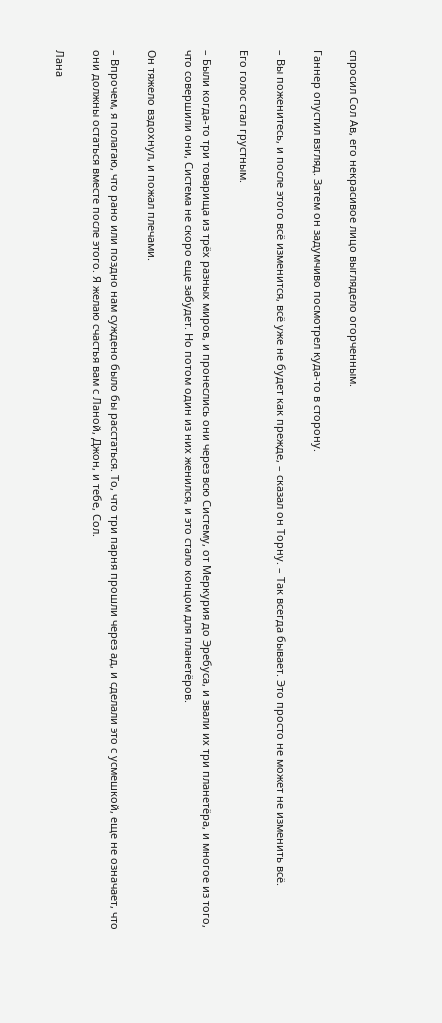спросил Сол Ав, его некрасивое лицо выглядело огорченным.

Ганнер опустил взгляд. Затем он задумчиво посмотрел куда-то в сторону.

– Вы поженитесь, и после этого всё изменится, всё уже не будет как прежде, – сказал он Торну. – Так всегда бывает. Это просто не может не изменить всё.

Его голос стал грустным.

– Были когда-то три товарища из трёх разных миров, и пронеслись они через всю Систему, от Меркурия до Эребуса, и звали их три планетёра, и многое из того, что совершили они, Система не скоро еще забудет. Но потом один из них женился, и это стало концом для планетёров.

Он тяжело вздохнул, и пожал плечами.

– Впрочем, я полагаю, что рано или поздно нам суждено было бы расстаться. То, что три парня прошли через ад, и сделали это с усмешкой, еще не означает, что они должны остаться вместе после этого. Я желаю счастья вам с Ланой, Джон, и тебе, Сол.

Лана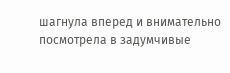шагнула вперед и внимательно посмотрела в задумчивые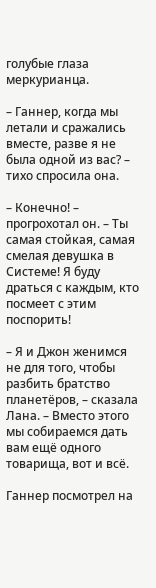голубые глаза меркурианца.

– Ганнер, когда мы летали и сражались вместе, разве я не была одной из вас? – тихо спросила она.

– Конечно! – прогрохотал он. – Ты самая стойкая, самая смелая девушка в Системе! Я буду драться с каждым, кто посмеет с этим поспорить!

– Я и Джон женимся не для того, чтобы разбить братство планетёров, – сказала Лана. – Вместо этого мы собираемся дать вам ещё одного товарища, вот и всё.

Ганнер посмотрел на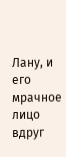Лану, и его мрачное лицо вдруг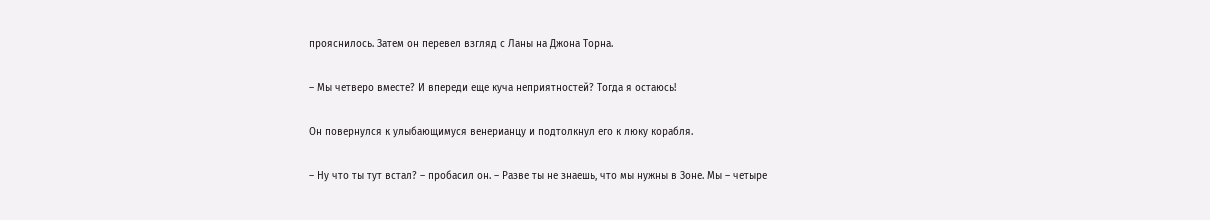прояснилось. Затем он перевел взгляд с Ланы на Джона Торна.

– Мы четверо вместе? И впереди еще куча неприятностей? Тогда я остаюсь!

Он повернулся к улыбающимуся венерианцу и подтолкнул его к люку корабля.

– Ну что ты тут встал? – пробасил он. – Разве ты не знаешь, что мы нужны в Зоне. Мы – четыре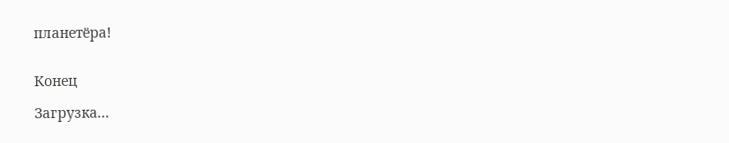планетёра!


Конец

Загрузка...